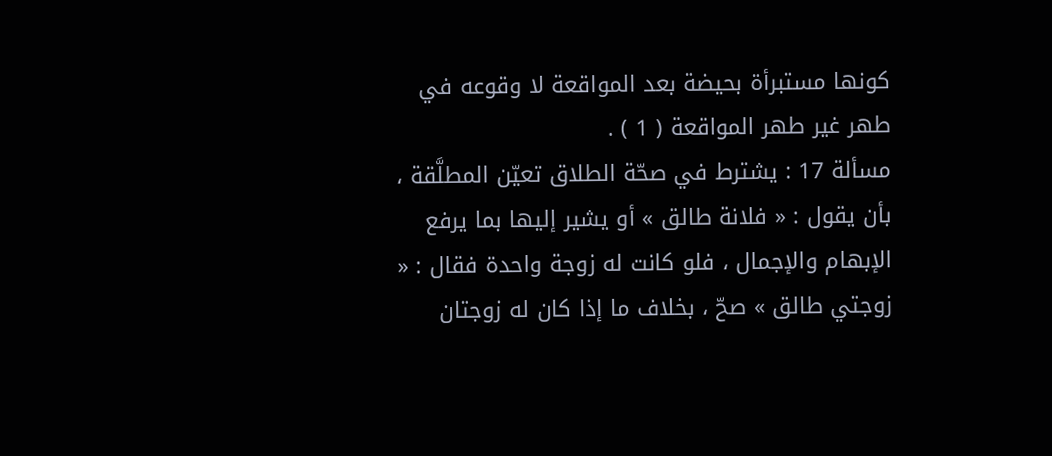كونها مستبرأة بحيضة بعد المواقعة لا وقوعه في طهر غير طهر المواقعة ( 1 ) .
مسألة 17 : يشترط في صحّة الطلاق تعيّن المطلَّقة ، بأن يقول : « فلانة طالق » أو يشير إليها بما يرفع الإبهام والإجمال ، فلو كانت له زوجة واحدة فقال : « زوجتي طالق » صحّ ، بخلاف ما إذا كان له زوجتان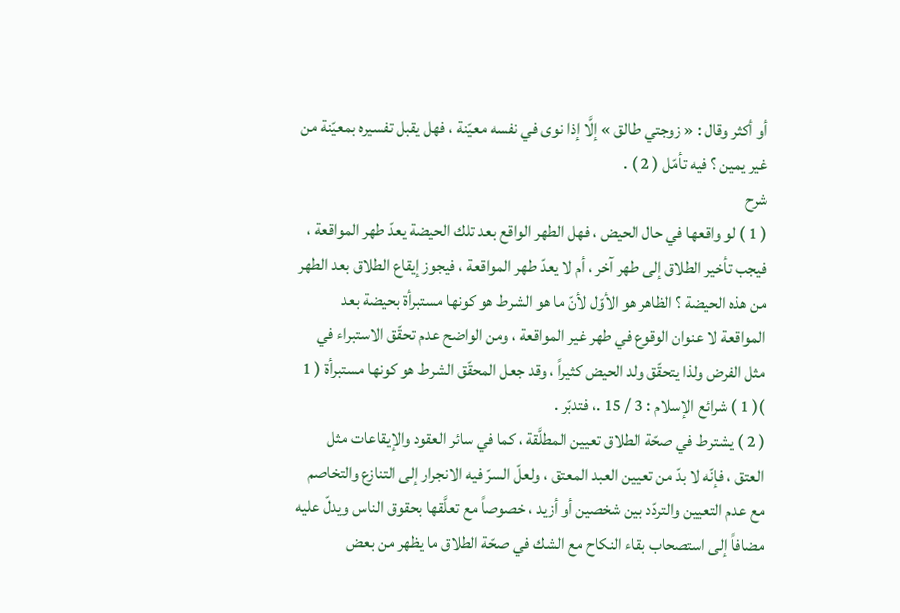أو أكثر وقال : « زوجتي طالق » إلَّا إذا نوى في نفسه معيّنة ، فهل يقبل تفسيره بمعيّنة من غير يمين ؟ فيه تأمّل ( 2 ) .
شرح
( 1 ) لو واقعها في حال الحيض ، فهل الطهر الواقع بعد تلك الحيضة يعدّ طهر المواقعة ، فيجب تأخير الطلاق إلى طهر آخر ، أم لا يعدّ طهر المواقعة ، فيجوز إيقاع الطلاق بعد الطهر من هذه الحيضة ؟ الظاهر هو الأوّل لأنّ ما هو الشرط هو كونها مستبرأة بحيضة بعد المواقعة لا عنوان الوقوع في طهر غير المواقعة ، ومن الواضح عدم تحقّق الاستبراء في مثل الفرض ولذا يتحقّق ولد الحيض كثيراً ، وقد جعل المحقّق الشرط هو كونها مستبرأة ( 1 )( 1 ) شرائع الإسلام : 3 / 15 .، فتدبّر .
( 2 ) يشترط في صحّة الطلاق تعيين المطلَّقة ، كما في سائر العقود والإيقاعات مثل العتق ، فإنّه لا بدّ من تعيين العبد المعتق ، ولعلّ السرّ فيه الانجرار إلى التنازع والتخاصم مع عدم التعيين والتردّد بين شخصين أو أزيد ، خصوصاً مع تعلَّقها بحقوق الناس ويدلّ عليه مضافاً إلى استصحاب بقاء النكاح مع الشك في صحّة الطلاق ما يظهر من بعض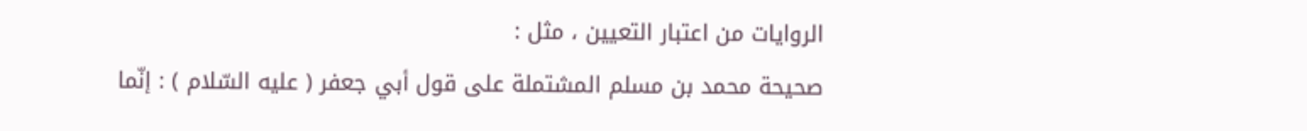الروايات من اعتبار التعيين ، مثل :
صحيحة محمد بن مسلم المشتملة على قول أبي جعفر ( عليه السّلام ) : إنّما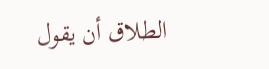الطلاق أن يقول